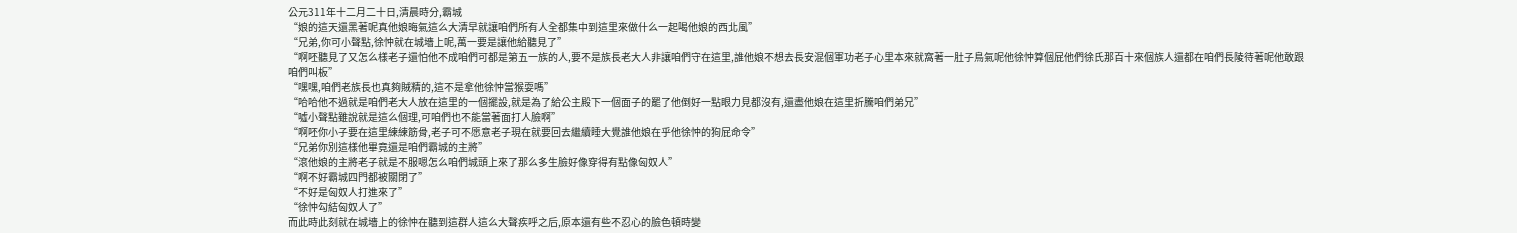公元311年十二月二十日,清晨時分,霸城
“娘的這天還黑著呢真他娘晦氣這么大清早就讓咱們所有人全都集中到這里來做什么一起喝他娘的西北風”
“兄弟,你可小聲點,徐忡就在城墻上呢,萬一要是讓他給聽見了”
“啊呸聽見了又怎么樣老子還怕他不成咱們可都是第五一族的人,要不是族長老大人非讓咱們守在這里,誰他娘不想去長安混個軍功老子心里本來就窩著一肚子鳥氣呢他徐忡算個屁他們徐氏那百十來個族人還都在咱們長陵待著呢他敢跟咱們叫板”
“嘿嘿,咱們老族長也真夠賊精的,這不是拿他徐忡當猴耍嗎”
“哈哈他不過就是咱們老大人放在這里的一個擺設,就是為了給公主殿下一個面子的罷了他倒好一點眼力見都沒有,還盡他娘在這里折騰咱們弟兄”
“噓小聲點雖說就是這么個理,可咱們也不能當著面打人臉啊”
“啊呸你小子要在這里練練筋骨,老子可不愿意老子現在就要回去繼續睡大覺誰他娘在乎他徐忡的狗屁命令”
“兄弟你別這樣他畢竟還是咱們霸城的主將”
“滾他娘的主將老子就是不服嗯怎么咱們城頭上來了那么多生臉好像穿得有點像匈奴人”
“啊不好霸城四門都被關閉了”
“不好是匈奴人打進來了”
“徐忡勾結匈奴人了”
而此時此刻就在城墻上的徐忡在聽到這群人這么大聲疾呼之后,原本還有些不忍心的臉色頓時變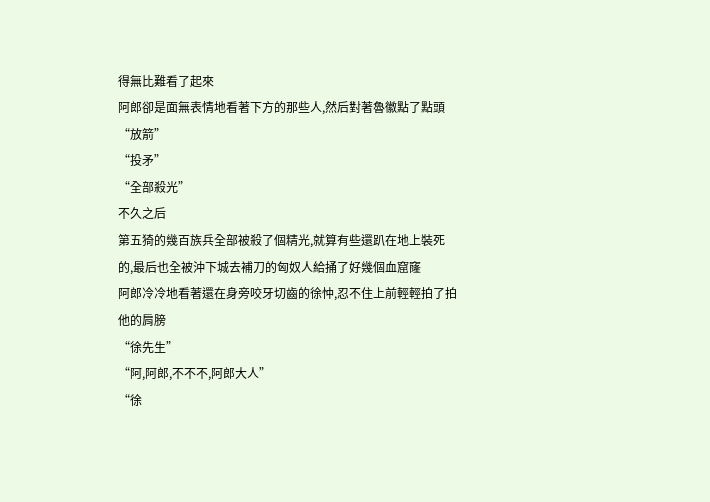得無比難看了起來
阿郎卻是面無表情地看著下方的那些人,然后對著魯徽點了點頭
“放箭”
“投矛”
“全部殺光”
不久之后
第五猗的幾百族兵全部被殺了個精光,就算有些還趴在地上裝死的,最后也全被沖下城去補刀的匈奴人給捅了好幾個血窟窿
阿郎冷冷地看著還在身旁咬牙切齒的徐忡,忍不住上前輕輕拍了拍他的肩膀
“徐先生”
“阿,阿郎,不不不,阿郎大人”
“徐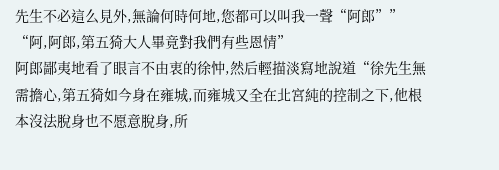先生不必這么見外,無論何時何地,您都可以叫我一聲“阿郎””
“阿,阿郎,第五猗大人畢竟對我們有些恩情”
阿郎鄙夷地看了眼言不由衷的徐忡,然后輕描淡寫地說道“徐先生無需擔心,第五猗如今身在雍城,而雍城又全在北宮純的控制之下,他根本沒法脫身也不愿意脫身,所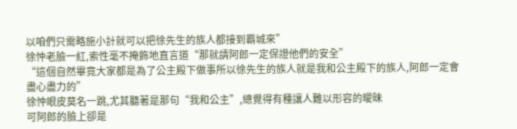以咱們只需略施小計就可以把徐先生的族人都接到霸城來”
徐忡老臉一紅,索性毫不掩飾地直言道“那就請阿郎一定保證他們的安全”
“這個自然畢竟大家都是為了公主殿下做事所以徐先生的族人就是我和公主殿下的族人,阿郎一定會盡心盡力的”
徐忡眼皮莫名一跳,尤其聽著是那句“我和公主”,總覺得有種讓人難以形容的曖昧
可阿郎的臉上卻是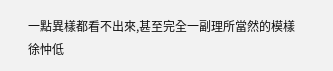一點異樣都看不出來,甚至完全一副理所當然的模樣
徐忡低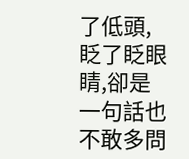了低頭,眨了眨眼睛,卻是一句話也不敢多問